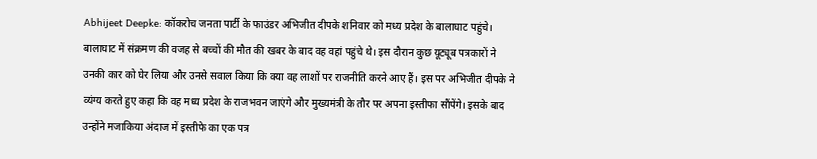Abhijeet Deepke: कॉकरोच जनता पार्टी के फाउंडर अभिजीत दीपके शनिवार को मध्य प्रदेश के बालाघाट पहुंचे। बालाघाट में संक्रमण की वजह से बच्चों की मौत की खबर के बाद वह वहां पहुंचे थे। इस दौरान कुछ यूट्यूब पत्रकारों ने उनकी कार को घेर लिया और उनसे सवाल किया कि क्या वह लाशों पर राजनीति करने आए हैं। इस पर अभिजीत दीपके ने व्यंग्य करते हुए कहा कि वह मध्य प्रदेश के राजभवन जाएंगे और मुख्यमंत्री के तौर पर अपना इस्तीफा सौंपेंगे। इसके बाद उन्होंने मजाकिया अंदाज में इस्तीफे का एक पत्र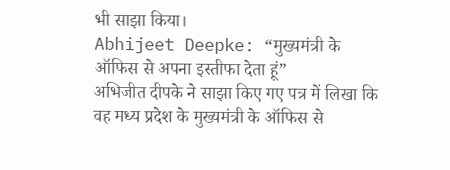भी साझा किया।
Abhijeet Deepke: “मुख्यमंत्री के ऑफिस से अपना इस्तीफा देता हूं”
अभिजीत दीपके ने साझा किए गए पत्र में लिखा कि वह मध्य प्रदेश के मुख्यमंत्री के ऑफिस से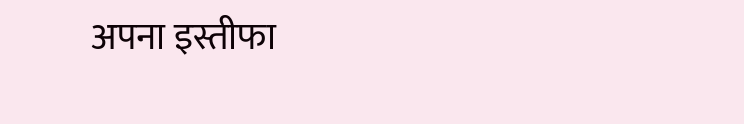अपना इस्तीफा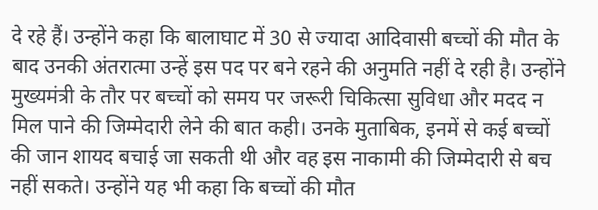दे रहे हैं। उन्होंने कहा कि बालाघाट में 30 से ज्यादा आदिवासी बच्चों की मौत के बाद उनकी अंतरात्मा उन्हें इस पद पर बने रहने की अनुमति नहीं दे रही है। उन्होंने मुख्यमंत्री के तौर पर बच्चों को समय पर जरूरी चिकित्सा सुविधा और मदद न मिल पाने की जिम्मेदारी लेने की बात कही। उनके मुताबिक, इनमें से कई बच्चों की जान शायद बचाई जा सकती थी और वह इस नाकामी की जिम्मेदारी से बच नहीं सकते। उन्होंने यह भी कहा कि बच्चों की मौत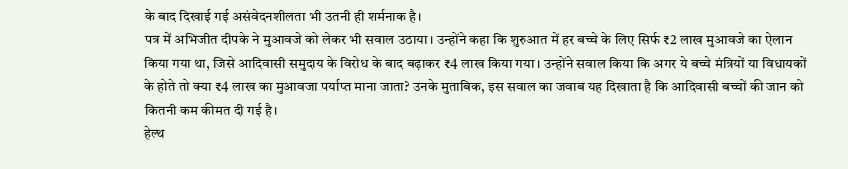के बाद दिखाई गई असंवेदनशीलता भी उतनी ही शर्मनाक है।
पत्र में अभिजीत दीपके ने मुआवजे को लेकर भी सवाल उठाया। उन्होंने कहा कि शुरुआत में हर बच्चे के लिए सिर्फ ₹2 लाख मुआवजे का ऐलान किया गया था, जिसे आदिवासी समुदाय के विरोध के बाद बढ़ाकर ₹4 लाख किया गया। उन्होंने सवाल किया कि अगर ये बच्चे मंत्रियों या विधायकों के होते तो क्या ₹4 लाख का मुआवजा पर्याप्त माना जाता? उनके मुताबिक, इस सवाल का जवाब यह दिखाता है कि आदिवासी बच्चों की जान को कितनी कम कीमत दी गई है।
हेल्थ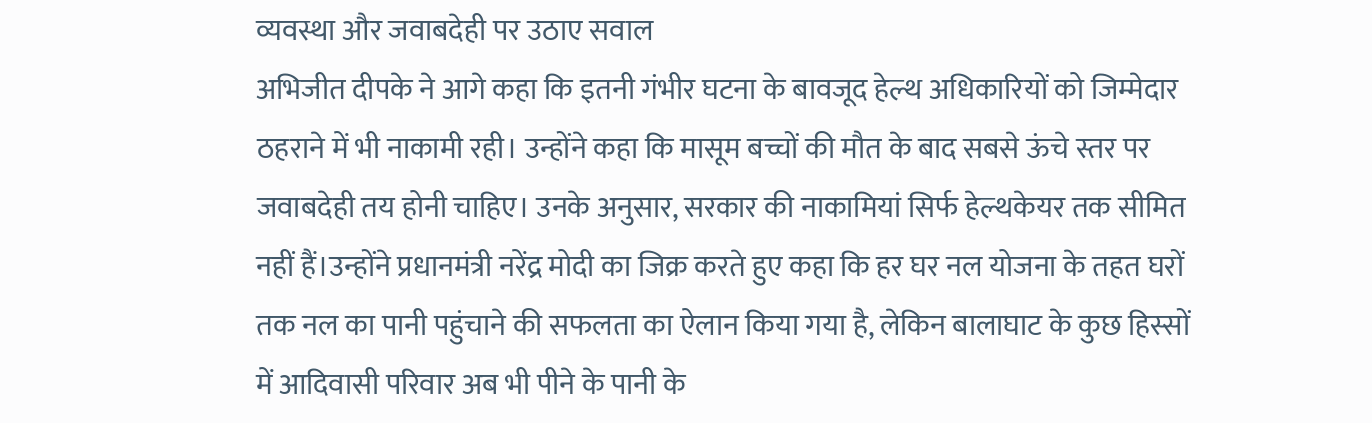व्यवस्था और जवाबदेही पर उठाए सवाल
अभिजीत दीपके ने आगे कहा कि इतनी गंभीर घटना के बावजूद हेल्थ अधिकारियों को जिम्मेदार ठहराने में भी नाकामी रही। उन्होंने कहा कि मासूम बच्चों की मौत के बाद सबसे ऊंचे स्तर पर जवाबदेही तय होनी चाहिए। उनके अनुसार, सरकार की नाकामियां सिर्फ हेल्थकेयर तक सीमित नहीं हैं।उन्होंने प्रधानमंत्री नरेंद्र मोदी का जिक्र करते हुए कहा कि हर घर नल योजना के तहत घरों तक नल का पानी पहुंचाने की सफलता का ऐलान किया गया है, लेकिन बालाघाट के कुछ हिस्सों में आदिवासी परिवार अब भी पीने के पानी के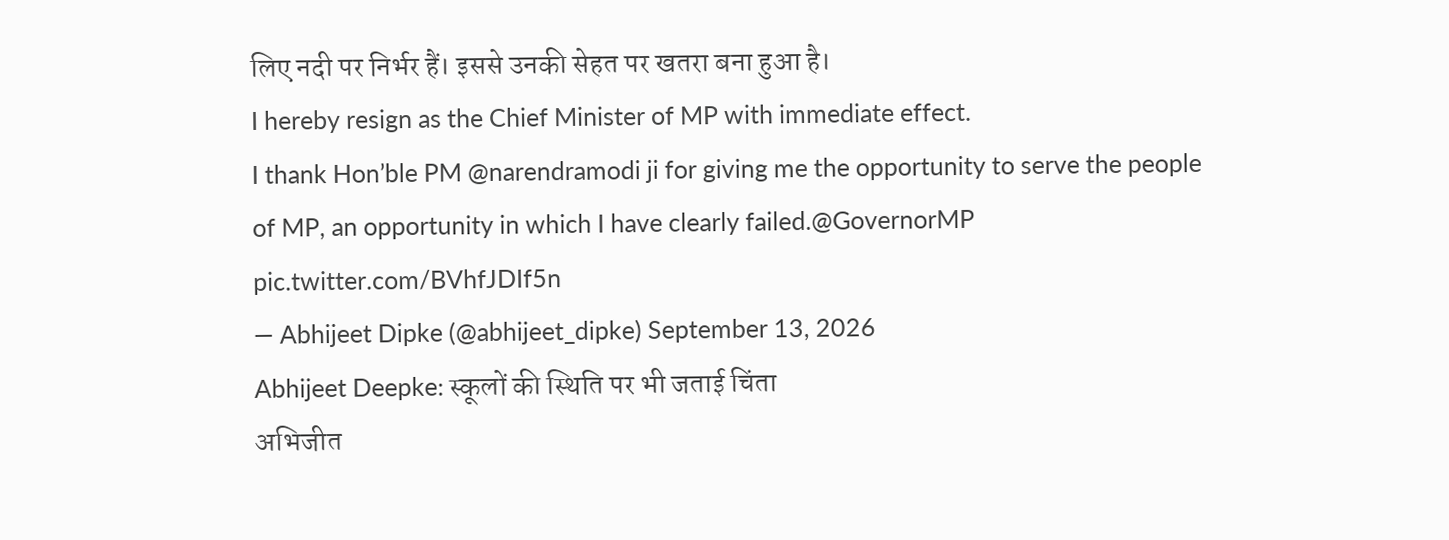लिए नदी पर निर्भर हैं। इससे उनकी सेहत पर खतरा बना हुआ है।
I hereby resign as the Chief Minister of MP with immediate effect.
I thank Hon’ble PM @narendramodi ji for giving me the opportunity to serve the people of MP, an opportunity in which I have clearly failed.@GovernorMP pic.twitter.com/BVhfJDIf5n
— Abhijeet Dipke (@abhijeet_dipke) September 13, 2026
Abhijeet Deepke: स्कूलों की स्थिति पर भी जताई चिंता
अभिजीत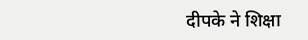दीपके ने शिक्षा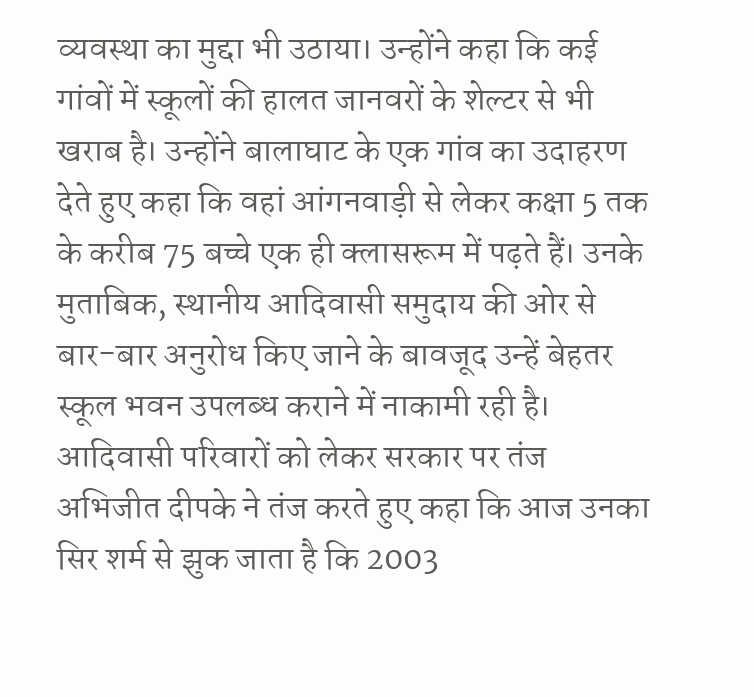व्यवस्था का मुद्दा भी उठाया। उन्होंने कहा कि कई गांवों में स्कूलों की हालत जानवरों के शेल्टर से भी खराब है। उन्होंने बालाघाट के एक गांव का उदाहरण देते हुए कहा कि वहां आंगनवाड़ी से लेकर कक्षा 5 तक के करीब 75 बच्चे एक ही क्लासरूम में पढ़ते हैं। उनके मुताबिक, स्थानीय आदिवासी समुदाय की ओर से बार-बार अनुरोध किए जाने के बावजूद उन्हें बेहतर स्कूल भवन उपलब्ध कराने में नाकामी रही है।
आदिवासी परिवारों को लेकर सरकार पर तंज
अभिजीत दीपके ने तंज करते हुए कहा कि आज उनका सिर शर्म से झुक जाता है कि 2003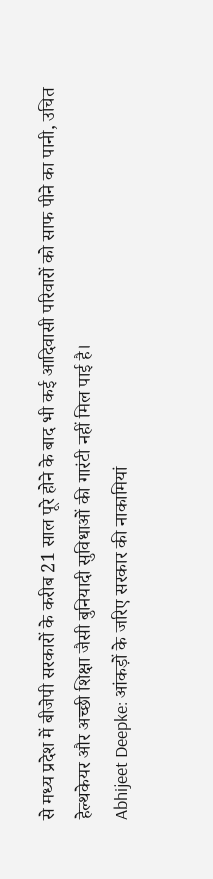से मध्य प्रदेश में बीजेपी सरकारों के करीब 21 साल पूरे होने के बाद भी कई आदिवासी परिवारों को साफ पीने का पानी, उचित हेल्थकेयर और अच्छी शिक्षा जैसी बुनियादी सुविधाओं की गारंटी नहीं मिल पाई है।
Abhijeet Deepke: आंकड़ों के जरिए सरकार की नाकामियां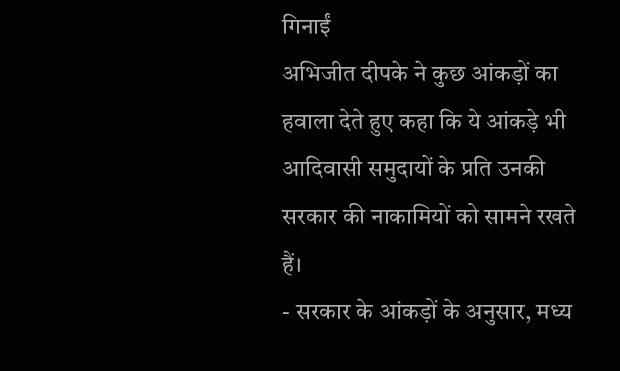गिनाईं
अभिजीत दीपके ने कुछ आंकड़ों का हवाला देते हुए कहा कि ये आंकड़े भी आदिवासी समुदायों के प्रति उनकी सरकार की नाकामियों को सामने रखते हैं।
- सरकार के आंकड़ों के अनुसार, मध्य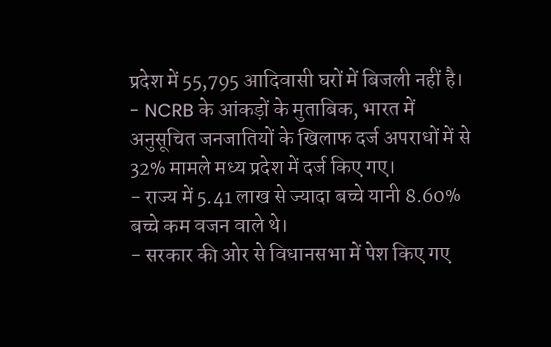प्रदेश में 55,795 आदिवासी घरों में बिजली नहीं है।
- NCRB के आंकड़ों के मुताबिक, भारत में अनुसूचित जनजातियों के खिलाफ दर्ज अपराधों में से 32% मामले मध्य प्रदेश में दर्ज किए गए।
- राज्य में 5.41 लाख से ज्यादा बच्चे यानी 8.60% बच्चे कम वजन वाले थे।
- सरकार की ओर से विधानसभा में पेश किए गए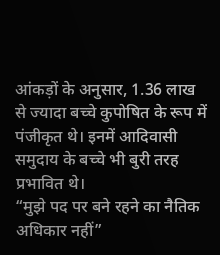आंकड़ों के अनुसार, 1.36 लाख से ज्यादा बच्चे कुपोषित के रूप में पंजीकृत थे। इनमें आदिवासी समुदाय के बच्चे भी बुरी तरह प्रभावित थे।
“मुझे पद पर बने रहने का नैतिक अधिकार नहीं”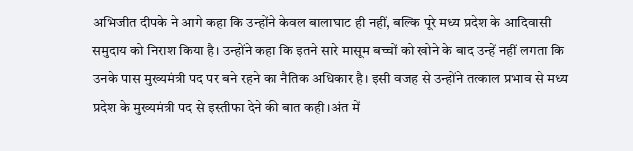अभिजीत दीपके ने आगे कहा कि उन्होंने केवल बालाघाट ही नहीं, बल्कि पूरे मध्य प्रदेश के आदिवासी समुदाय को निराश किया है। उन्होंने कहा कि इतने सारे मासूम बच्चों को खोने के बाद उन्हें नहीं लगता कि उनके पास मुख्यमंत्री पद पर बने रहने का नैतिक अधिकार है। इसी वजह से उन्होंने तत्काल प्रभाव से मध्य प्रदेश के मुख्यमंत्री पद से इस्तीफा देने की बात कही।अंत में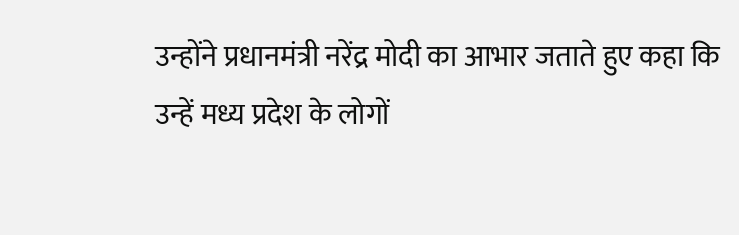उन्होंने प्रधानमंत्री नरेंद्र मोदी का आभार जताते हुए कहा कि उन्हें मध्य प्रदेश के लोगों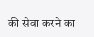की सेवा करने का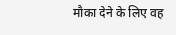मौका देने के लिए वह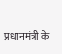प्रधानमंत्री के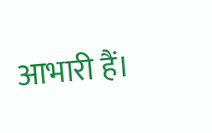आभारी हैं।